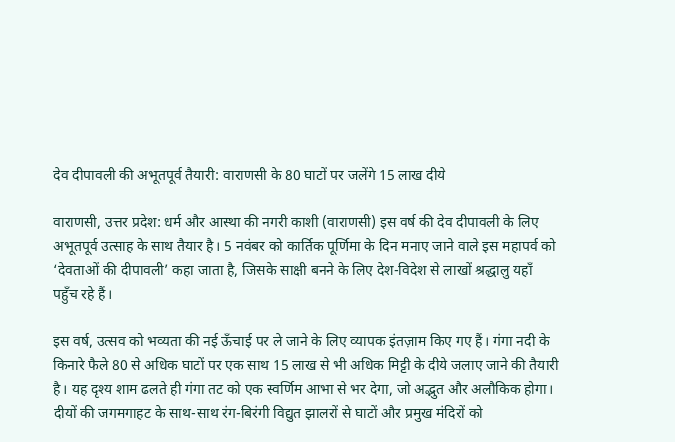देव दीपावली की अभूतपूर्व तैयारी: वाराणसी के 80 घाटों पर जलेंगे 15 लाख दीये

वाराणसी, उत्तर प्रदेश: धर्म और आस्था की नगरी काशी (वाराणसी) इस वर्ष की देव दीपावली के लिए अभूतपूर्व उत्साह के साथ तैयार है। 5 नवंबर को कार्तिक पूर्णिमा के दिन मनाए जाने वाले इस महापर्व को ‘देवताओं की दीपावली’ कहा जाता है, जिसके साक्षी बनने के लिए देश-विदेश से लाखों श्रद्धालु यहाँ पहुँच रहे हैं।

इस वर्ष, उत्सव को भव्यता की नई ऊँचाई पर ले जाने के लिए व्यापक इंतज़ाम किए गए हैं। गंगा नदी के किनारे फैले 80 से अधिक घाटों पर एक साथ 15 लाख से भी अधिक मिट्टी के दीये जलाए जाने की तैयारी है। यह दृश्य शाम ढलते ही गंगा तट को एक स्वर्णिम आभा से भर देगा, जो अद्भुत और अलौकिक होगा। दीयों की जगमगाहट के साथ-साथ रंग-बिरंगी विद्युत झालरों से घाटों और प्रमुख मंदिरों को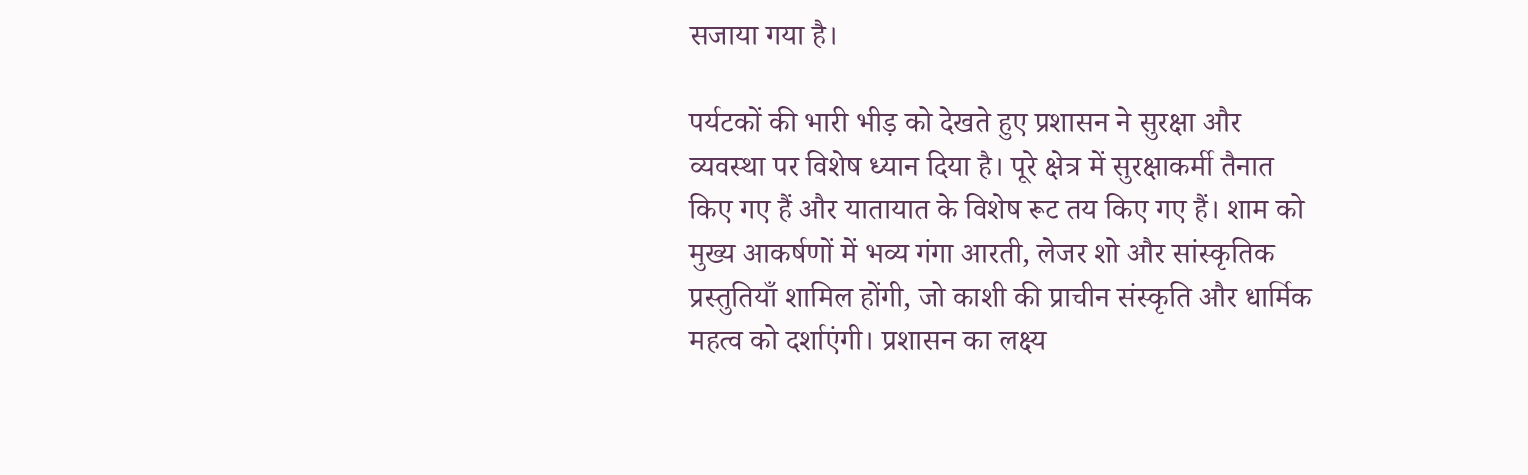सजाया गया है।

पर्यटकों की भारी भीड़ को देखते हुए प्रशासन ने सुरक्षा और व्यवस्था पर विशेष ध्यान दिया है। पूरे क्षेत्र में सुरक्षाकर्मी तैनात किए गए हैं और यातायात के विशेष रूट तय किए गए हैं। शाम को मुख्य आकर्षणों में भव्य गंगा आरती, लेजर शो और सांस्कृतिक प्रस्तुतियाँ शामिल होंगी, जो काशी की प्राचीन संस्कृति और धार्मिक महत्व को दर्शाएंगी। प्रशासन का लक्ष्य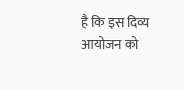है कि इस दिव्य आयोजन को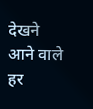देखने आने वाले हर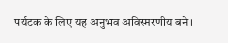पर्यटक के लिए यह अनुभव अविस्मरणीय बने।